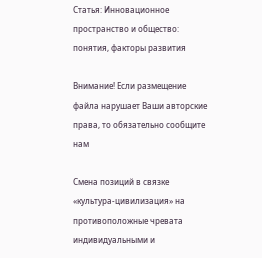Статья: Инновационное пространство и общество: понятия, факторы развития

Внимание! Если размещение файла нарушает Ваши авторские права, то обязательно сообщите нам

Смена позиций в связке «культура-цивилизация» на противоположные чревата индивидуальными и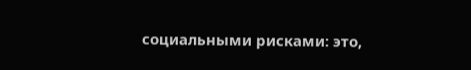социальными рисками: это,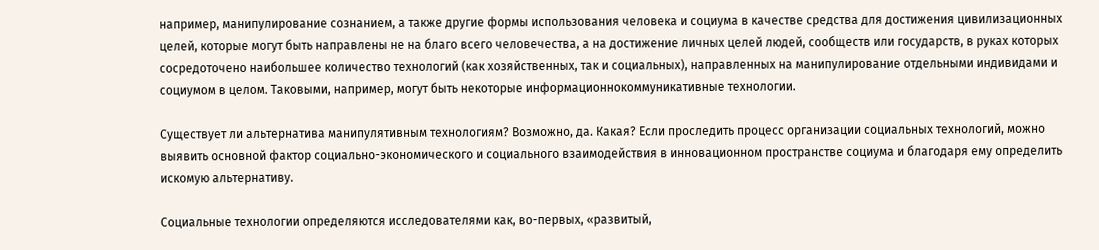например, манипулирование сознанием, а также другие формы использования человека и социума в качестве средства для достижения цивилизационных целей, которые могут быть направлены не на благо всего человечества, а на достижение личных целей людей, сообществ или государств, в руках которых сосредоточено наибольшее количество технологий (как хозяйственных, так и социальных), направленных на манипулирование отдельными индивидами и социумом в целом. Таковыми, например, могут быть некоторые информационнокоммуникативные технологии.

Существует ли альтернатива манипулятивным технологиям? Возможно, да. Какая? Если проследить процесс организации социальных технологий, можно выявить основной фактор социально-экономического и социального взаимодействия в инновационном пространстве социума и благодаря ему определить искомую альтернативу.

Социальные технологии определяются исследователями как, во-первых, «развитый,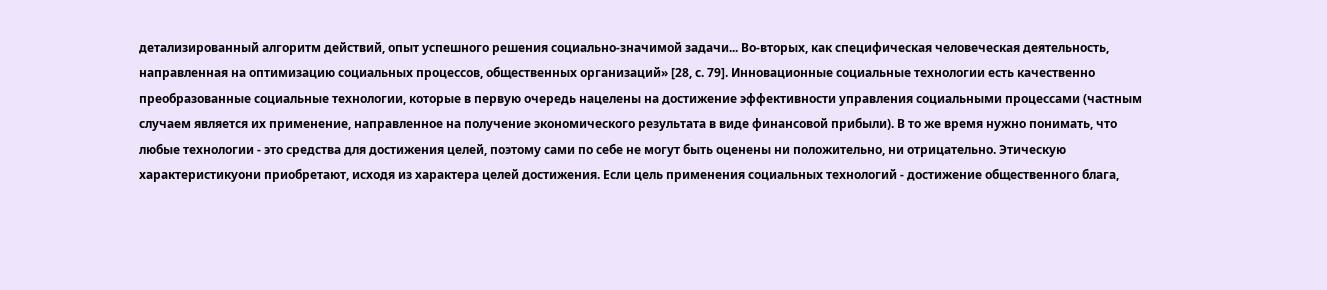детализированный алгоритм действий, опыт успешного решения социально-значимой задачи... Во-вторых, как специфическая человеческая деятельность, направленная на оптимизацию социальных процессов, общественных организаций» [28, с. 79]. Инновационные социальные технологии есть качественно преобразованные социальные технологии, которые в первую очередь нацелены на достижение эффективности управления социальными процессами (частным случаем является их применение, направленное на получение экономического результата в виде финансовой прибыли). В то же время нужно понимать, что любые технологии - это средства для достижения целей, поэтому сами по себе не могут быть оценены ни положительно, ни отрицательно. Этическую характеристикуони приобретают, исходя из характера целей достижения. Если цель применения социальных технологий - достижение общественного блага,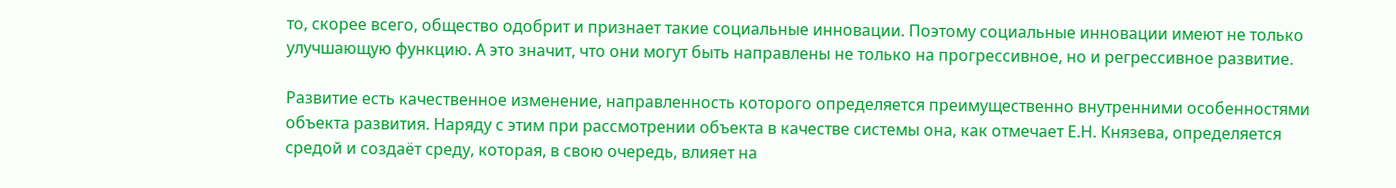то, скорее всего, общество одобрит и признает такие социальные инновации. Поэтому социальные инновации имеют не только улучшающую функцию. А это значит, что они могут быть направлены не только на прогрессивное, но и регрессивное развитие.

Развитие есть качественное изменение, направленность которого определяется преимущественно внутренними особенностями объекта развития. Наряду с этим при рассмотрении объекта в качестве системы она, как отмечает Е.Н. Князева, определяется средой и создаёт среду, которая, в свою очередь, влияет на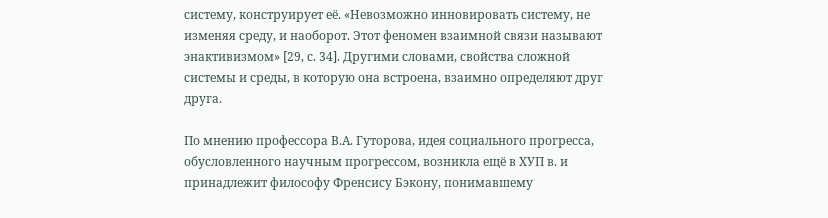систему, конструирует её. «Невозможно инновировать систему, не изменяя среду, и наоборот. Этот феномен взаимной связи называют энактивизмом» [29, с. 34]. Другими словами, свойства сложной системы и среды, в которую она встроена, взаимно определяют друг друга.

По мнению профессора В.А. Гуторова, идея социального прогресса, обусловленного научным прогрессом, возникла ещё в ХУП в. и принадлежит философу Френсису Бэкону, понимавшему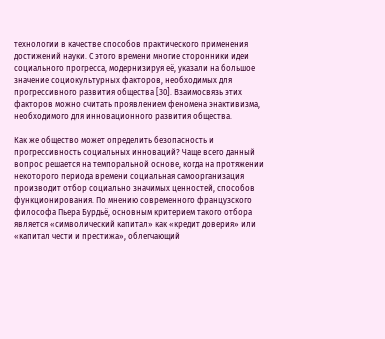технологии в качестве способов практического применения достижений науки. С этого времени многие сторонники идеи социального прогресса, модернизируя её, указали на большое значение социокультурных факторов, необходимых для прогрессивного развития общества [30]. Взаимосвязь этих факторов можно считать проявлением феномена энактивизма, необходимого для инновационного развития общества.

Как же общество может определить безопасность и прогрессивность социальных инноваций? Чаще всего данный вопрос решается на темпоральной основе, когда на протяжении некоторого периода времени социальная самоорганизация производит отбор социально значимых ценностей, способов функционирования. По мнению современного французского философа Пьера Бурдьё, основным критерием такого отбора является «символический капитал» как «кредит доверия» или «капитал чести и престижа», облегчающий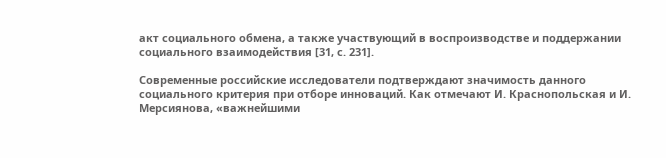акт социального обмена, а также участвующий в воспроизводстве и поддержании социального взаимодействия [31, с. 231].

Современные российские исследователи подтверждают значимость данного социального критерия при отборе инноваций. Как отмечают И. Краснопольская и И. Мерсиянова, «важнейшими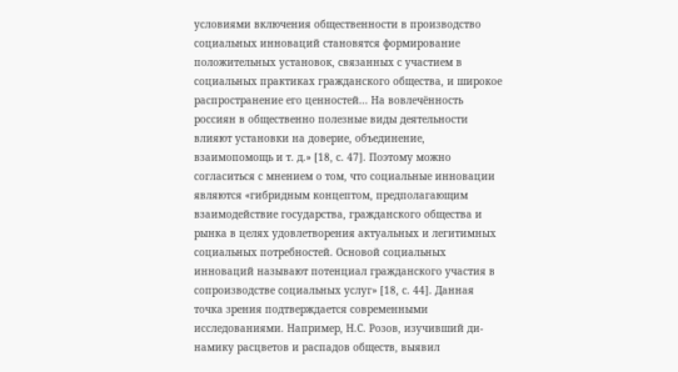условиями включения общественности в производство социальных инноваций становятся формирование положительных установок, связанных с участием в социальных практиках гражданского общества, и широкое распространение его ценностей... На вовлечённость россиян в общественно полезные виды деятельности влияют установки на доверие, объединение, взаимопомощь и т. д.» [18, с. 47]. Поэтому можно согласиться с мнением о том, что социальные инновации являются «гибридным концептом, предполагающим взаимодействие государства, гражданского общества и рынка в целях удовлетворения актуальных и легитимных социальных потребностей. Основой социальных инноваций называют потенциал гражданского участия в сопроизводстве социальных услуг» [18, с. 44]. Данная точка зрения подтверждается современными исследованиями. Например, Н.С. Розов, изучивший ди-намику расцветов и распадов обществ, выявил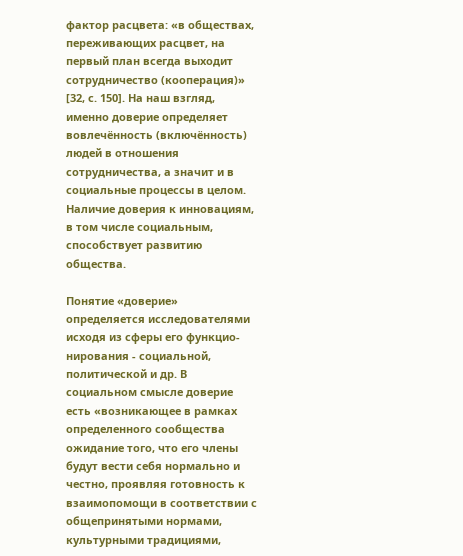фактор расцвета: «в обществах, переживающих расцвет, на первый план всегда выходит сотрудничество (кооперация)» [32, с. 150]. На наш взгляд, именно доверие определяет вовлечённость (включённость) людей в отношения сотрудничества, а значит и в социальные процессы в целом. Наличие доверия к инновациям, в том числе социальным, способствует развитию общества.

Понятие «доверие» определяется исследователями исходя из сферы его функцио-нирования - социальной, политической и др. В социальном смысле доверие есть «возникающее в рамках определенного сообщества ожидание того, что его члены будут вести себя нормально и честно, проявляя готовность к взаимопомощи в соответствии с общепринятыми нормами, культурными традициями,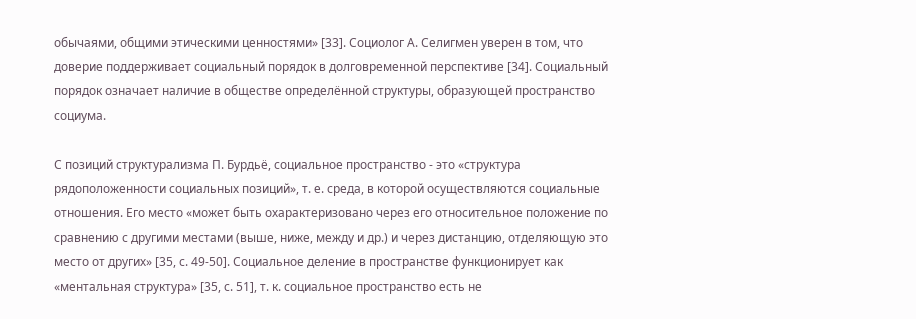обычаями, общими этическими ценностями» [33]. Социолог А. Селигмен уверен в том, что доверие поддерживает социальный порядок в долговременной перспективе [34]. Социальный порядок означает наличие в обществе определённой структуры, образующей пространство социума.

С позиций структурализма П. Бурдьё, социальное пространство - это «структура рядоположенности социальных позиций», т. е. среда, в которой осуществляются социальные отношения. Его место «может быть охарактеризовано через его относительное положение по сравнению с другими местами (выше, ниже, между и др.) и через дистанцию, отделяющую это место от других» [35, с. 49-50]. Социальное деление в пространстве функционирует как «ментальная структура» [35, с. 51], т. к. социальное пространство есть не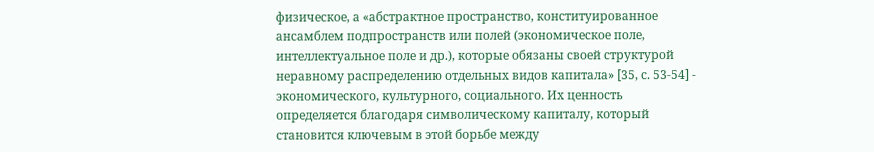физическое, а «абстрактное пространство, конституированное ансамблем подпространств или полей (экономическое поле, интеллектуальное поле и др.), которые обязаны своей структурой неравному распределению отдельных видов капитала» [35, с. 53-54] - экономического, культурного, социального. Их ценность определяется благодаря символическому капиталу, который становится ключевым в этой борьбе между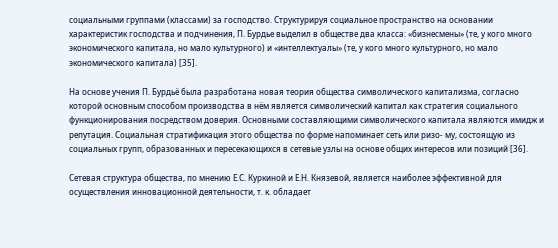социальными группами (классами) за господство. Структурируя социальное пространство на основании характеристик господства и подчинения, П. Бурдье выделил в обществе два класса: «бизнесмены» (те, у кого много экономического капитала, но мало культурного) и «интеллектуалы» (те, у кого много культурного, но мало экономического капитала) [35].

На основе учения П. Бурдьё была разработана новая теория общества символического капитализма, согласно которой основным способом производства в нём является символический капитал как стратегия социального функционирования посредством доверия. Основными составляющими символического капитала являются имидж и репутация. Социальная стратификация этого общества по форме напоминает сеть или ризо- му, состоящую из социальных групп, образованных и пересекающихся в сетевые узлы на основе общих интересов или позиций [36].

Сетевая структура общества, по мнению Е.С. Куркиной и Е.Н. Князевой, является наиболее эффективной для осуществления инновационной деятельности, т. к. обладает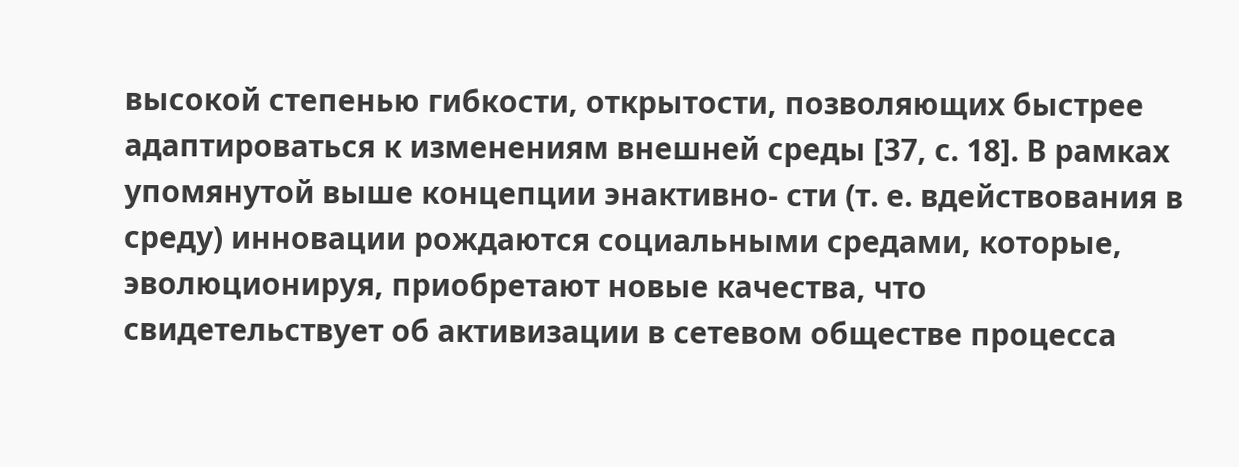высокой степенью гибкости, открытости, позволяющих быстрее адаптироваться к изменениям внешней среды [37, с. 18]. В рамках упомянутой выше концепции энактивно- сти (т. е. вдействования в среду) инновации рождаются социальными средами, которые, эволюционируя, приобретают новые качества, что свидетельствует об активизации в сетевом обществе процесса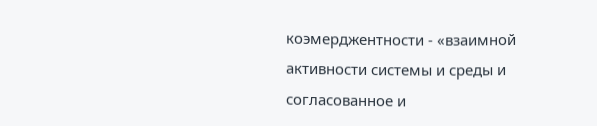коэмерджентности - «взаимной активности системы и среды и согласованное и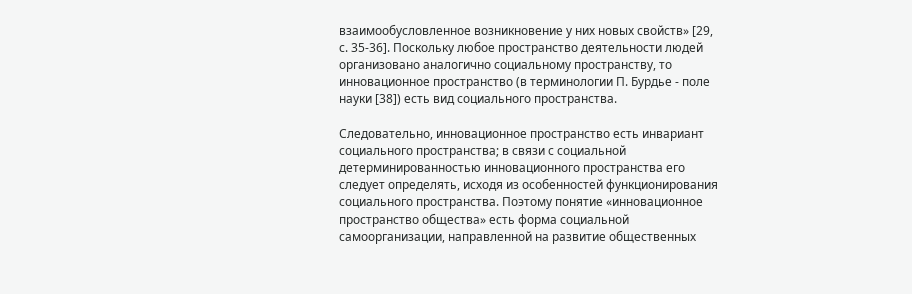взаимообусловленное возникновение у них новых свойств» [29, с. 35-36]. Поскольку любое пространство деятельности людей организовано аналогично социальному пространству, то инновационное пространство (в терминологии П. Бурдье - поле науки [38]) есть вид социального пространства.

Следовательно, инновационное пространство есть инвариант социального пространства; в связи с социальной детерминированностью инновационного пространства его следует определять, исходя из особенностей функционирования социального пространства. Поэтому понятие «инновационное пространство общества» есть форма социальной самоорганизации, направленной на развитие общественных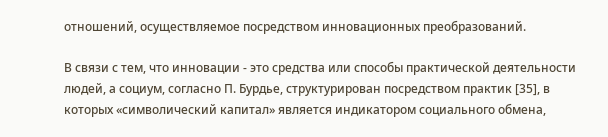отношений, осуществляемое посредством инновационных преобразований.

В связи с тем, что инновации - это средства или способы практической деятельности людей, а социум, согласно П. Бурдье, структурирован посредством практик [35], в которых «символический капитал» является индикатором социального обмена,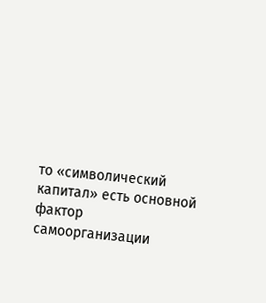то «символический капитал» есть основной фактор самоорганизации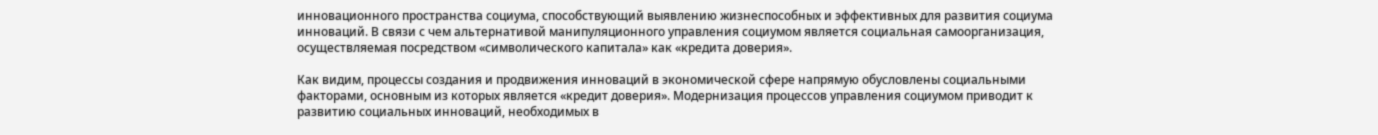инновационного пространства социума, способствующий выявлению жизнеспособных и эффективных для развития социума инноваций. В связи с чем альтернативой манипуляционного управления социумом является социальная самоорганизация, осуществляемая посредством «символического капитала» как «кредита доверия».

Как видим, процессы создания и продвижения инноваций в экономической сфере напрямую обусловлены социальными факторами, основным из которых является «кредит доверия». Модернизация процессов управления социумом приводит к развитию социальных инноваций, необходимых в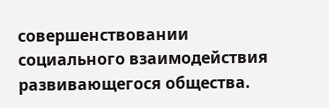совершенствовании социального взаимодействия развивающегося общества.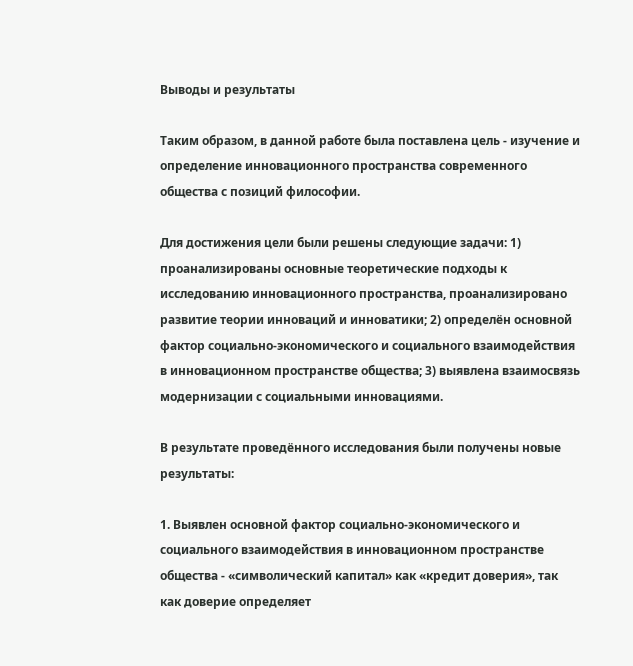Выводы и результаты

Таким образом, в данной работе была поставлена цель - изучение и определение инновационного пространства современного общества с позиций философии.

Для достижения цели были решены следующие задачи: 1) проанализированы основные теоретические подходы к исследованию инновационного пространства, проанализировано развитие теории инноваций и инноватики; 2) определён основной фактор социально-экономического и социального взаимодействия в инновационном пространстве общества; 3) выявлена взаимосвязь модернизации с социальными инновациями.

В результате проведённого исследования были получены новые результаты:

1. Выявлен основной фактор социально-экономического и социального взаимодействия в инновационном пространстве общества - «символический капитал» как «кредит доверия», так как доверие определяет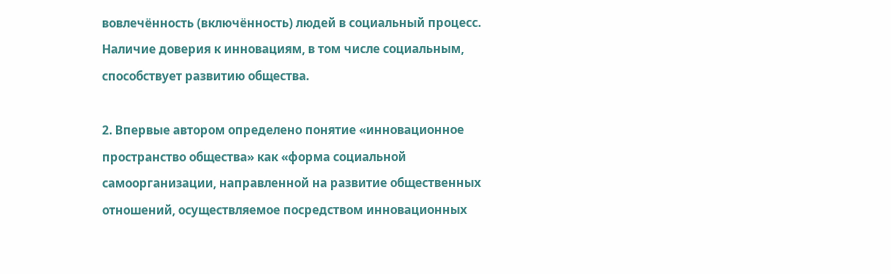вовлечённость (включённость) людей в социальный процесс. Наличие доверия к инновациям, в том числе социальным, способствует развитию общества.

2. Впервые автором определено понятие «инновационное пространство общества» как «форма социальной самоорганизации, направленной на развитие общественных отношений, осуществляемое посредством инновационных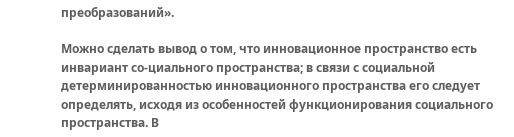преобразований».

Можно сделать вывод о том, что инновационное пространство есть инвариант со-циального пространства; в связи с социальной детерминированностью инновационного пространства его следует определять, исходя из особенностей функционирования социального пространства. В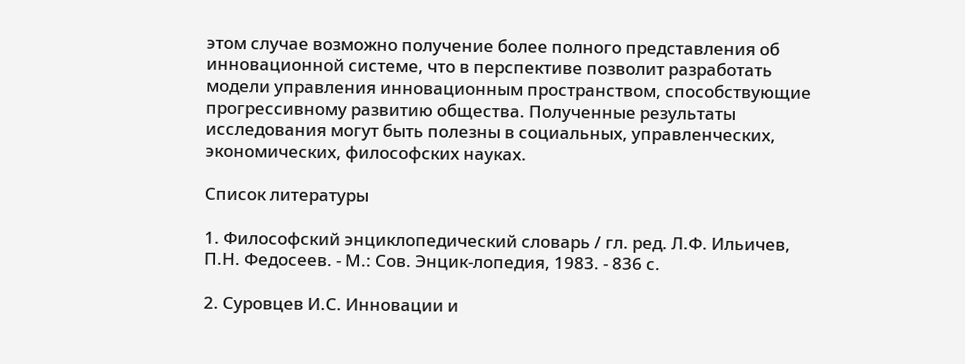этом случае возможно получение более полного представления об инновационной системе, что в перспективе позволит разработать модели управления инновационным пространством, способствующие прогрессивному развитию общества. Полученные результаты исследования могут быть полезны в социальных, управленческих, экономических, философских науках.

Список литературы

1. Философский энциклопедический словарь / гл. ред. Л.Ф. Ильичев, П.Н. Федосеев. - М.: Сов. Энцик-лопедия, 1983. - 836 с.

2. Суровцев И.С. Инновации и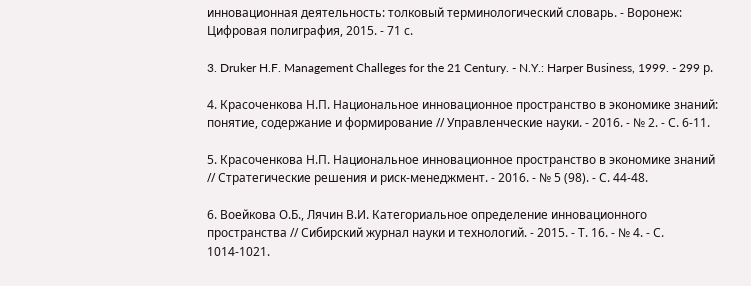инновационная деятельность: толковый терминологический словарь. - Воронеж: Цифровая полиграфия, 2015. - 71 с.

3. Druker H.F. Management Challeges for the 21 Century. - N.Y.: Harper Business, 1999. - 299 р.

4. Красоченкова Н.П. Национальное инновационное пространство в экономике знаний: понятие, содержание и формирование // Управленческие науки. - 2016. - № 2. - С. 6-11.

5. Красоченкова Н.П. Национальное инновационное пространство в экономике знаний // Стратегические решения и риск-менеджмент. - 2016. - № 5 (98). - С. 44-48.

6. Воейкова О.Б., Лячин В.И. Категориальное определение инновационного пространства // Сибирский журнал науки и технологий. - 2015. - Т. 16. - № 4. - С. 1014-1021.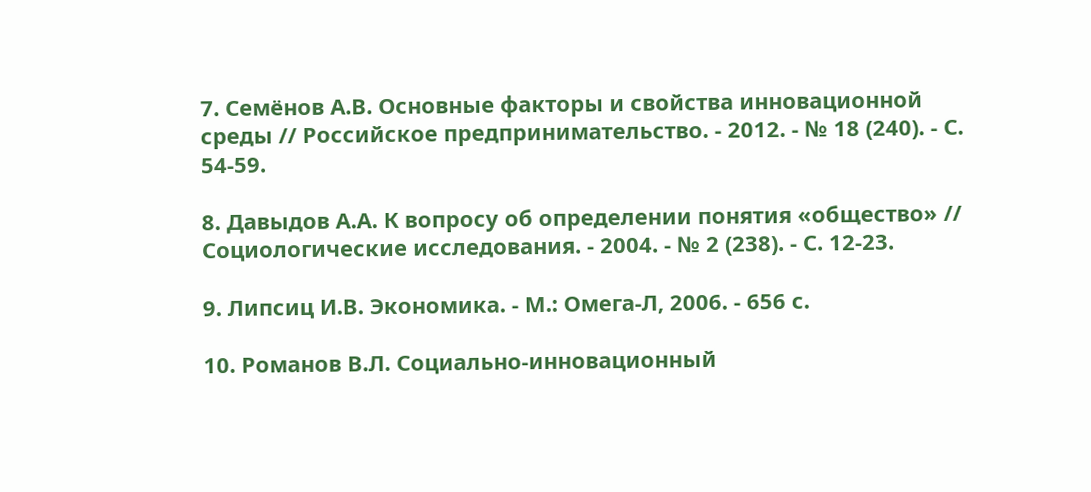7. Семёнов А.В. Основные факторы и свойства инновационной среды // Российское предпринимательство. - 2012. - № 18 (240). - С. 54-59.

8. Давыдов А.А. К вопросу об определении понятия «общество» // Социологические исследования. - 2004. - № 2 (238). - С. 12-23.

9. Липсиц И.В. Экономика. - М.: Омега-Л, 2006. - 656 с.

10. Романов В.Л. Социально-инновационный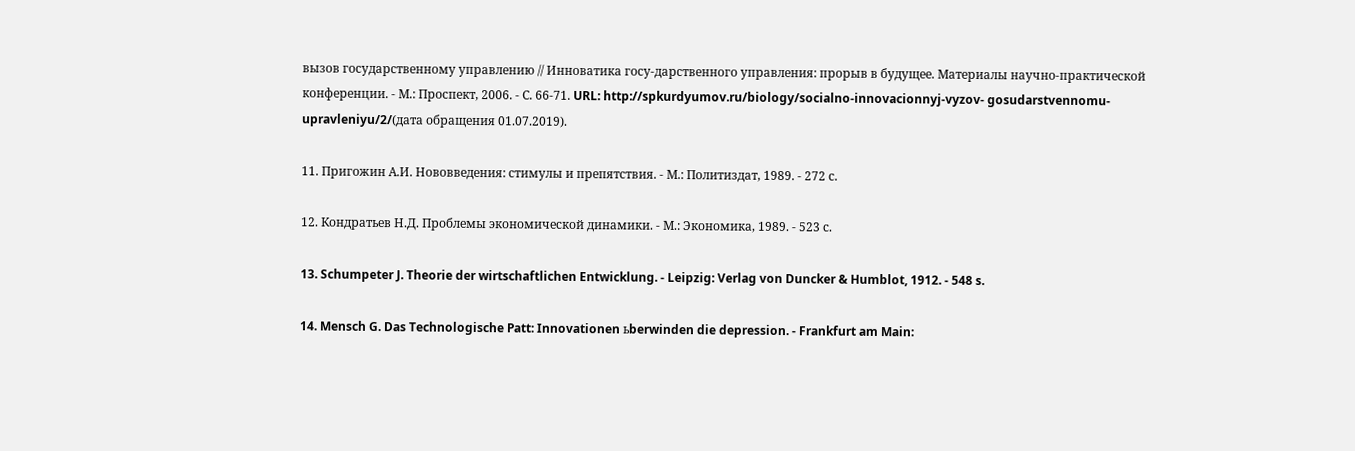вызов государственному управлению // Инноватика госу-дарственного управления: прорыв в будущее. Материалы научно-практической конференции. - М.: Проспект, 2006. - С. 66-71. URL: http://spkurdyumov.ru/biology/socialno-innovacionnyj-vyzov- gosudarstvennomu-upravleniyu/2/(дата обращения 01.07.2019).

11. Пригожин А.И. Нововведения: стимулы и препятствия. - М.: Политиздат, 1989. - 272 с.

12. Кондратьев Н.Д. Проблемы экономической динамики. - М.: Экономика, 1989. - 523 с.

13. Schumpeter J. Theorie der wirtschaftlichen Entwicklung. - Leipzig: Verlag von Duncker & Humblot, 1912. - 548 s.

14. Mensch G. Das Technologische Patt: Innovationen ьberwinden die depression. - Frankfurt am Main: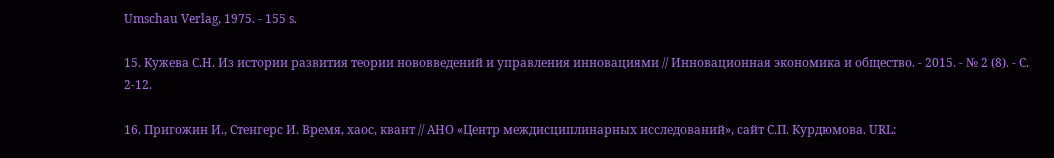Umschau Verlag, 1975. - 155 s.

15. Кужева С.Н. Из истории развития теории нововведений и управления инновациями // Инновационная экономика и общество. - 2015. - № 2 (8). - С. 2-12.

16. Пригожин И., Стенгерс И. Время, хаос, квант // АНО «Центр междисциплинарных исследований», сайт С.П. Курдюмова. URL: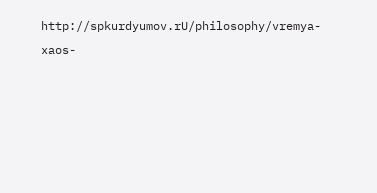http://spkurdyumov.rU/philosophy/vremya-xaos-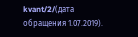kvant/2/(дата обращения 1.07.2019).